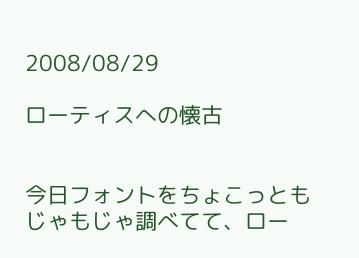2008/08/29

ローティスへの懐古


今日フォントをちょこっともじゃもじゃ調べてて、ロー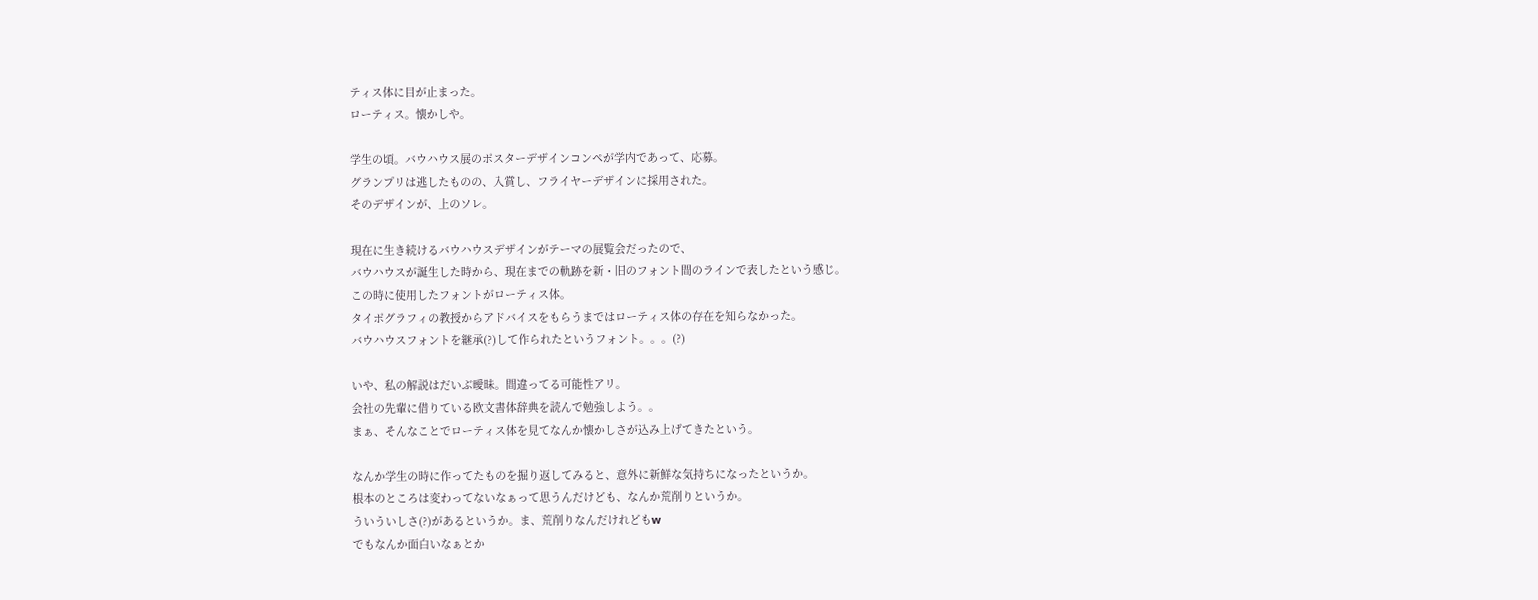ティス体に目が止まった。
ローティス。懐かしや。

学生の頃。バウハウス展のポスターデザインコンペが学内であって、応募。
グランプリは逃したものの、入賞し、フライヤーデザインに採用された。
そのデザインが、上のソレ。

現在に生き続けるバウハウスデザインがテーマの展覧会だったので、
バウハウスが誕生した時から、現在までの軌跡を新・旧のフォント間のラインで表したという感じ。
この時に使用したフォントがローティス体。
タイポグラフィの教授からアドバイスをもらうまではローティス体の存在を知らなかった。
バウハウスフォントを継承(?)して作られたというフォント。。。(?)

いや、私の解説はだいぶ曖昧。間違ってる可能性アリ。
会社の先輩に借りている欧文書体辞典を読んで勉強しよう。。
まぁ、そんなことでローティス体を見てなんか懐かしさが込み上げてきたという。

なんか学生の時に作ってたものを掘り返してみると、意外に新鮮な気持ちになったというか。
根本のところは変わってないなぁって思うんだけども、なんか荒削りというか。
ういういしさ(?)があるというか。ま、荒削りなんだけれどもw
でもなんか面白いなぁとか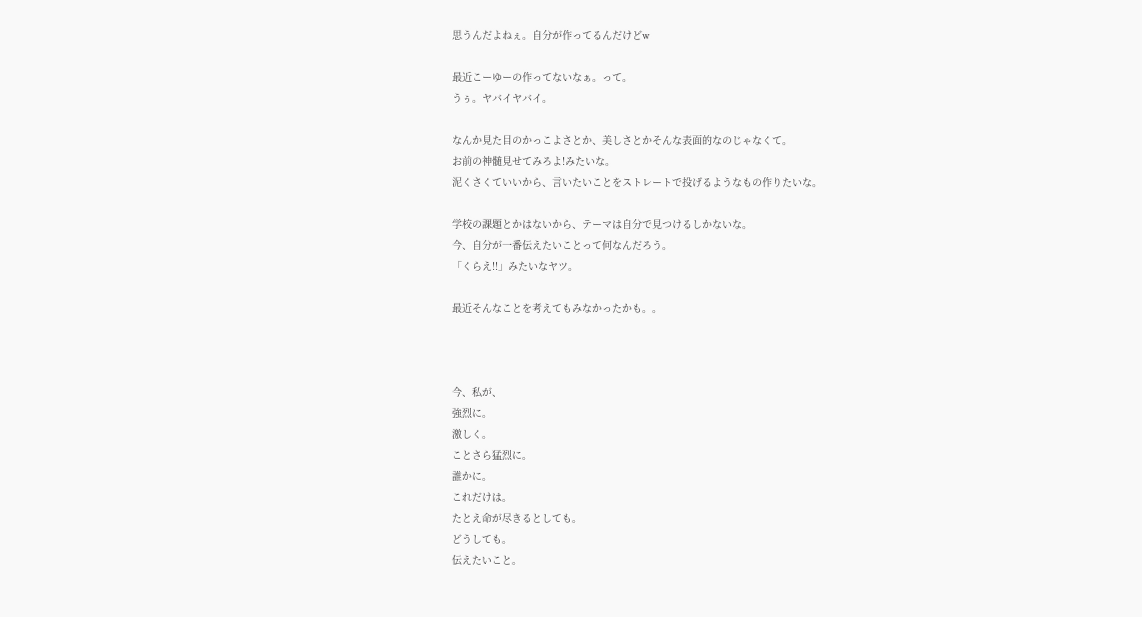思うんだよねぇ。自分が作ってるんだけどw

最近こーゆーの作ってないなぁ。って。
うぅ。ヤバイヤバイ。

なんか見た目のかっこよさとか、美しさとかそんな表面的なのじゃなくて。
お前の神髄見せてみろよ!みたいな。
泥くさくていいから、言いたいことをストレートで投げるようなもの作りたいな。

学校の課題とかはないから、テーマは自分で見つけるしかないな。
今、自分が一番伝えたいことって何なんだろう。
「くらえ!!」みたいなヤツ。

最近そんなことを考えてもみなかったかも。。



今、私が、
強烈に。
激しく。
ことさら猛烈に。
誰かに。
これだけは。
たとえ命が尽きるとしても。
どうしても。
伝えたいこと。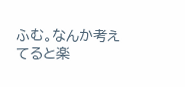ふむ。なんか考えてると楽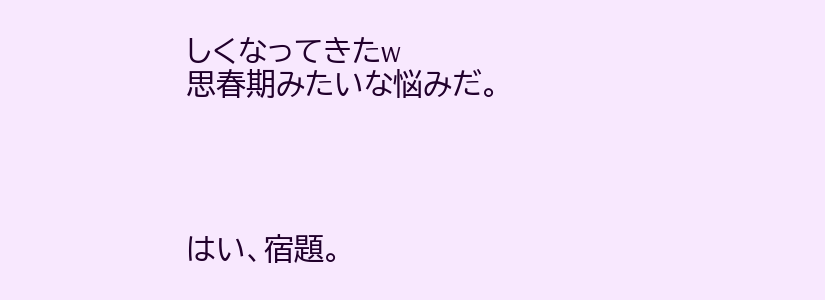しくなってきたw
思春期みたいな悩みだ。




はい、宿題。